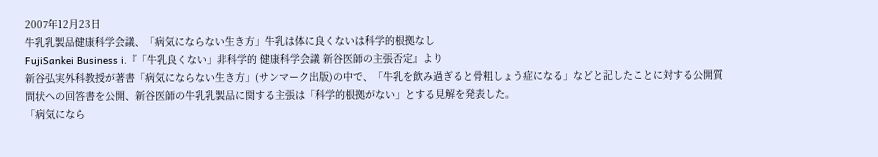2007年12月23日
牛乳乳製品健康科学会議、「病気にならない生き方」牛乳は体に良くないは科学的根拠なし
FujiSankei Business i.『「牛乳良くない」非科学的 健康科学会議 新谷医師の主張否定』より
新谷弘実外科教授が著書「病気にならない生き方」(サンマーク出版)の中で、「牛乳を飲み過ぎると骨粗しょう症になる」などと記したことに対する公開質問状への回答書を公開、新谷医師の牛乳乳製品に関する主張は「科学的根拠がない」とする見解を発表した。
「病気になら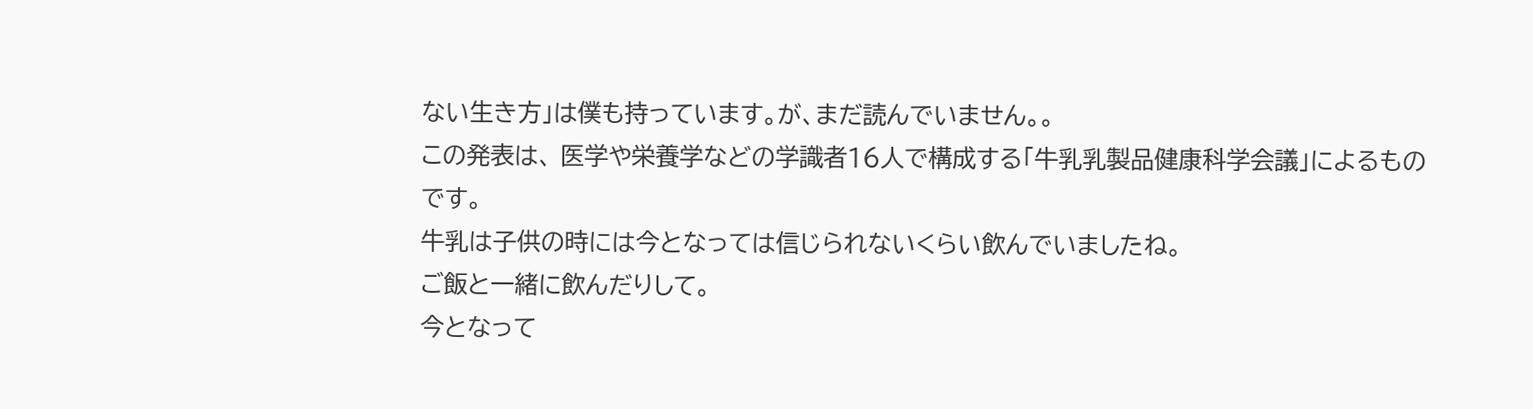ない生き方」は僕も持っています。が、まだ読んでいません。。
この発表は、 医学や栄養学などの学識者16人で構成する「牛乳乳製品健康科学会議」によるものです。
牛乳は子供の時には今となっては信じられないくらい飲んでいましたね。
ご飯と一緒に飲んだりして。
今となって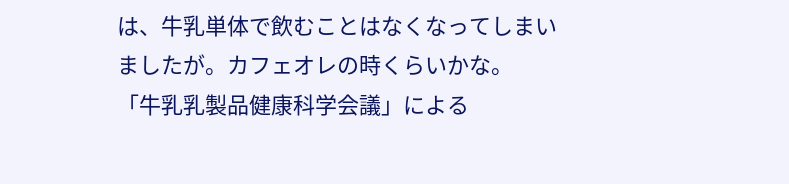は、牛乳単体で飲むことはなくなってしまいましたが。カフェオレの時くらいかな。
「牛乳乳製品健康科学会議」による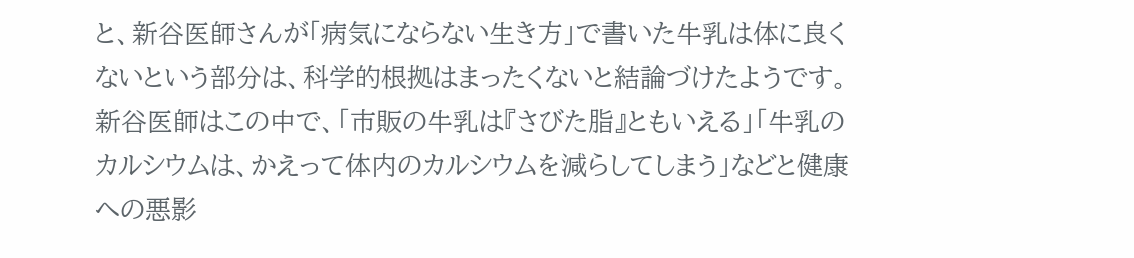と、新谷医師さんが「病気にならない生き方」で書いた牛乳は体に良くないという部分は、科学的根拠はまったくないと結論づけたようです。
新谷医師はこの中で、「市販の牛乳は『さびた脂』ともいえる」「牛乳のカルシウムは、かえって体内のカルシウムを減らしてしまう」などと健康への悪影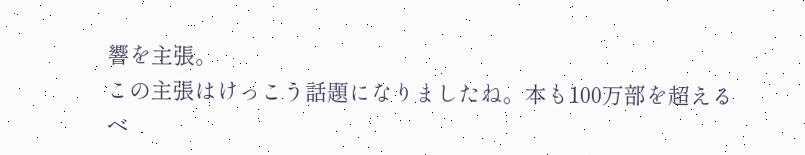響を主張。
この主張はけっこう話題になりましたね。本も100万部を超えるベ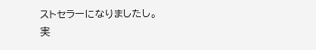ストセラーになりましたし。
実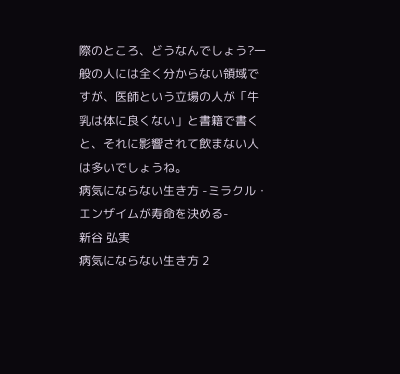際のところ、どうなんでしょう?一般の人には全く分からない領域ですが、医師という立場の人が「牛乳は体に良くない」と書籍で書くと、それに影響されて飲まない人は多いでしょうね。
病気にならない生き方 -ミラクル・エンザイムが寿命を決める-
新谷 弘実
病気にならない生き方 2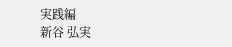実践編
新谷 弘実